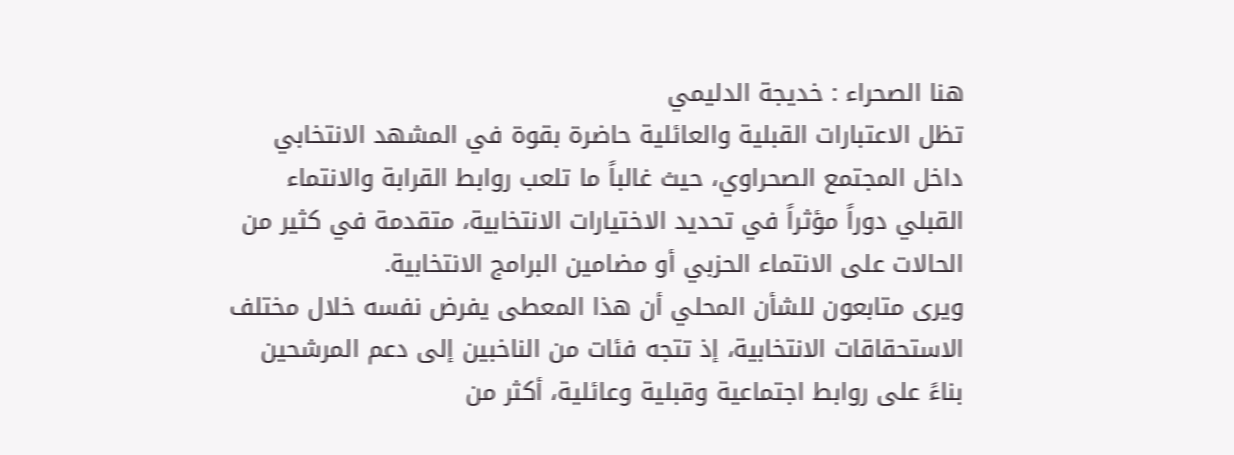هنا الصحراء : خديجة الدليمي
تظل الاعتبارات القبلية والعائلية حاضرة بقوة في المشهد الانتخابي داخل المجتمع الصحراوي، حيث غالباً ما تلعب روابط القرابة والانتماء القبلي دوراً مؤثراً في تحديد الاختيارات الانتخابية، متقدمة في كثير من الحالات على الانتماء الحزبي أو مضامين البرامج الانتخابية.
ويرى متابعون للشأن المحلي أن هذا المعطى يفرض نفسه خلال مختلف الاستحقاقات الانتخابية، إذ تتجه فئات من الناخبين إلى دعم المرشحين بناءً على روابط اجتماعية وقبلية وعائلية، أكثر من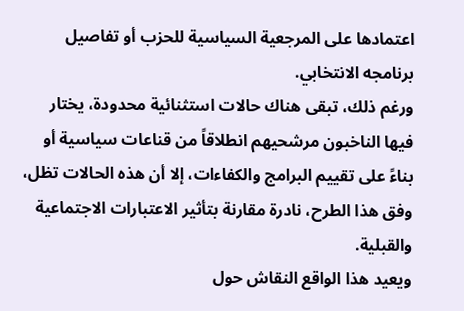اعتمادها على المرجعية السياسية للحزب أو تفاصيل برنامجه الانتخابي.
ورغم ذلك، تبقى هناك حالات استثنائية محدودة، يختار فيها الناخبون مرشحيهم انطلاقاً من قناعات سياسية أو بناءً على تقييم البرامج والكفاءات، إلا أن هذه الحالات تظل، وفق هذا الطرح، نادرة مقارنة بتأثير الاعتبارات الاجتماعية والقبلية.
ويعيد هذا الواقع النقاش حول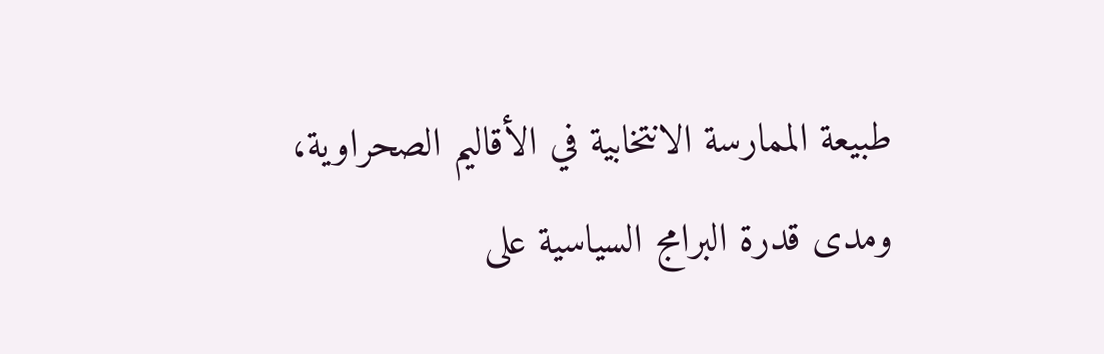طبيعة الممارسة الانتخابية في الأقاليم الصحراوية، ومدى قدرة البرامج السياسية على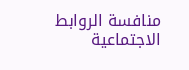منافسة الروابط الاجتماعية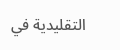التقليدية في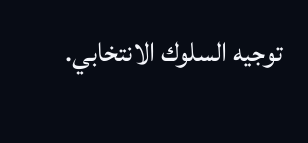توجيه السلوك الانتخابي.